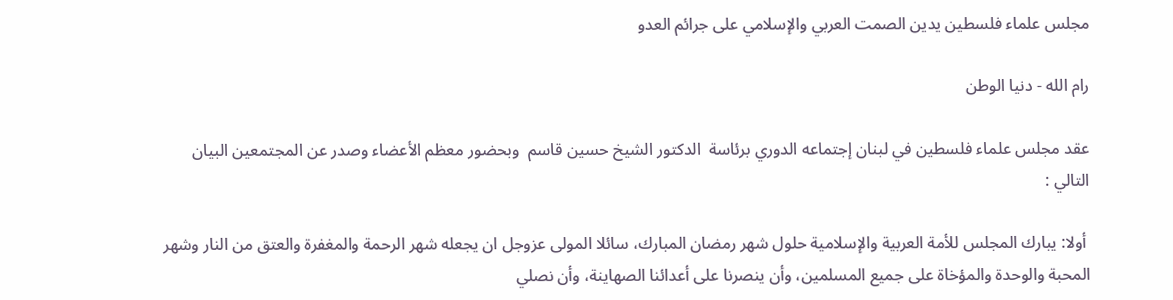مجلس علماء فلسطين يدين الصمت العربي والإسلامي على جرائم العدو

رام الله - دنيا الوطن

عقد مجلس علماء فلسطين في لبنان إجتماعه الدوري برئاسة  الدكتور الشيخ حسين قاسم  وبحضور معظم الأعضاء وصدر عن المجتمعين البيان التالي :

 أولا: يبارك المجلس للأمة العربية والإسلامية حلول شهر رمضان المبارك، سائلا المولى عزوجل ان يجعله شهر الرحمة والمغفرة والعتق من النار وشهر المحبة والوحدة والمؤخاة على جميع المسلمين، وأن ينصرنا على أعدائنا الصهاينة، وأن نصلي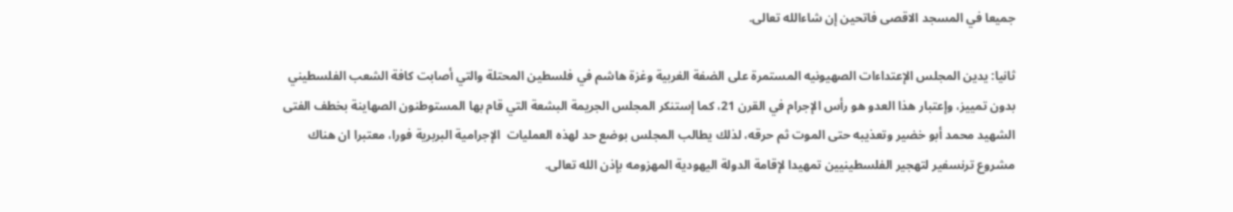جميعا في المسجد الاقصى فاتحين إن شاءالله تعالى.

ثانيا: يدين المجلس الإعتداءات الصهيونيه المستمرة على الضفة الغربية وغزة هاشم في فلسطين المحتلة والتي أصابت كافة الشعب الفلسطيني بدون تمييز، وإعتبار هذا العدو هو رأس الإجرام في القرن 21، كما إستنكر المجلس الجريمة البشعة التي قام بها المستوطنون الصهاينة بخطف الفتى الشهيد محمد أبو خضير وتعذيبه حتى الموت ثم حرقه، لذلك يطالب المجلس بوضع حد لهذه العمليات  الإجرامية البربرية فورا، معتبرا ان هناك مشروع ترنسفير لتهجير الفلسطينيين تمهيدا لإقامة الدولة اليهودية المهزومه بإذن الله تعالى.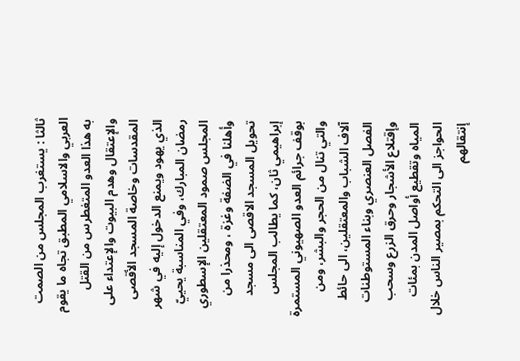ثالثا : يستغرب المجلس من الصمت العربي والاسلامي المطبق تجاه ما يقوم به هذا العدو المتغطرس من القتل والإعتقال وهدم البيوت والإعتداء على المقدسات وخاصة المسجد الأقصى الذي يهود ويمنع الدخول إليه في شهر رمضان المبارك، وفي المناسبة يحييّ المجلس صمود المعتقلين الإسطوري وأهلنا في الضفة وغزة ، ومحذرا من تحويل المسجد الاقصى الى مسجد إبراهيمي ثان، كما يطالب المجلس بوقف جرائم العدو الصهيوني المستمرة والتي تنال من الحجر والبشر، ومن آلاف الشباب والمعتقلين، الى حائط الفصل العنصري وبناء المستوطنات وإقتلاع الأشجار وحرق الزرع وسحب المياه وتقطيع أواصل المدن بمئات الحواجز الى التحكم بمصير الناس خلال إنتقالهم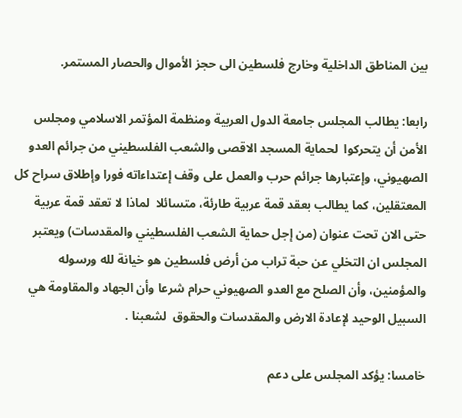بين المناطق الداخلية وخارج فلسطين الى حجز الأموال والحصار المستمر.

رابعا: يطالب المجلس جامعة الدول العربية ومنظمة المؤتمر الاسلامي ومجلس الأمن أن يتحركوا  لحماية المسجد الاقصى والشعب الفلسطيني من جرائم العدو الصهيوني، وإعتبارها جرائم حرب والعمل على وقف إعتداءاته فورا وإطلاق سراح كل المعتقلين، كما يطالب بعقد قمة عربية طارئة، متسائلا  لماذا لا تعقد قمة عربية حتى الان تحت عنوان (من إجل حماية الشعب الفلسطيني والمقدسات) ويعتبر المجلس ان التخلي عن حبة تراب من أرض فلسطين هو خيانة لله ورسوله والمؤمنين، وأن الصلح مع العدو الصهيوني حرام شرعا وأن الجهاد والمقاومة هي السبيل الوحيد لإعادة الارض والمقدسات والحقوق  لشعبنا .

خامسا: يؤكد المجلس على دعم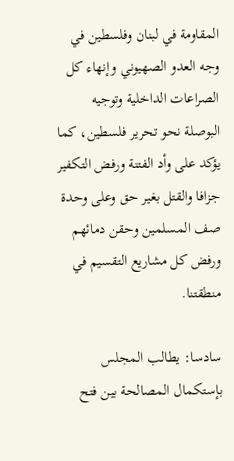المقاومة في لبنان وفلسطين في وجه العدو الصهيوني وإنهاء كل الصراعات الداخلية وتوجيه البوصلة نحو تحرير فلسطين، كما يؤكد على وأد الفتنة ورفض التكفير جزافا والقتل بغير حق وعلى وحدة صف المسلمين وحقن دمائهم ورفض كل مشاريع التقسيم في منطقتنا.

سادسا: يطالب المجلس بإستكمال المصالحة بين فتح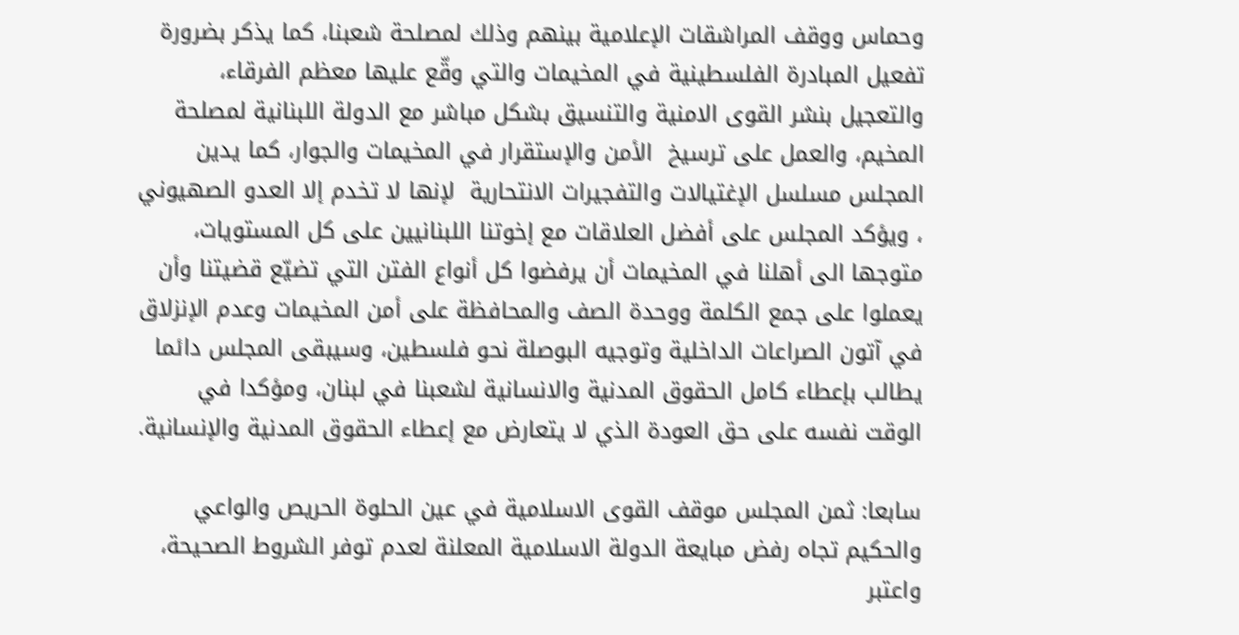وحماس ووقف المراشقات الإعلامية بينهم وذلك لمصلحة شعبنا، كما يذكر بضرورة تفعيل المبادرة الفلسطينية في المخيمات والتي وقّع عليها معظم الفرقاء، والتعجيل بنشر القوى الامنية والتنسيق بشكل مباشر مع الدولة اللبنانية لمصلحة المخيم، والعمل على ترسيخ  الأمن والإستقرار في المخيمات والجوار، كما يدين المجلس مسلسل الإغتيالات والتفجيرات الانتحارية  لإنها لا تخدم إلا العدو الصهيوني ، ويؤكد المجلس على أفضل العلاقات مع إخوتنا اللبنانيين على كل المستويات، متوجها الى أهلنا في المخيمات أن يرفضوا كل أنواع الفتن التي تضيّع قضيتنا وأن يعملوا على جمع الكلمة ووحدة الصف والمحافظة على أمن المخيمات وعدم الإنزلاق في آتون الصراعات الداخلية وتوجيه البوصلة نحو فلسطين، وسيبقى المجلس دائما يطالب بإعطاء كامل الحقوق المدنية والانسانية لشعبنا في لبنان، ومؤكدا في الوقت نفسه على حق العودة الذي لا يتعارض مع إعطاء الحقوق المدنية والإنسانية.

سابعا: ثمن المجلس موقف القوى الاسلامية في عين الحلوة الحريص والواعي والحكيم تجاه رفض مبايعة الدولة الاسلامية المعلنة لعدم توفر الشروط الصحيحة، واعتبر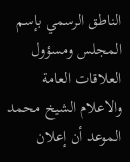الناطق الرسمي بإسم المجلس ومسؤول العلاقات العامة والاعلام الشيخ محمد الموعد أن إعلان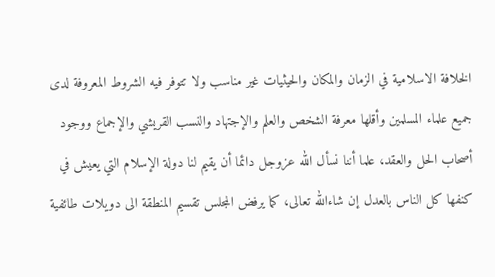الخلافة الاسلامية في الزمان والمكان والحيثيات غير مناسب ولا تتوفر فيه الشروط المعروفة لدى جميع علماء المسلمين وأقلها معرفة الشخص والعلم والإجتهاد والنسب القريشي والإجماع ووجود أصحاب الحل والعقد، علما أننا نسأل الله عزوجل دائما أن يقيم لنا دولة الإسلام التي يعيش في كنفها كل الناس بالعدل إن شاءالله تعالى، كما يرفض المجلس تقسيم المنطقة الى دويلات طائفية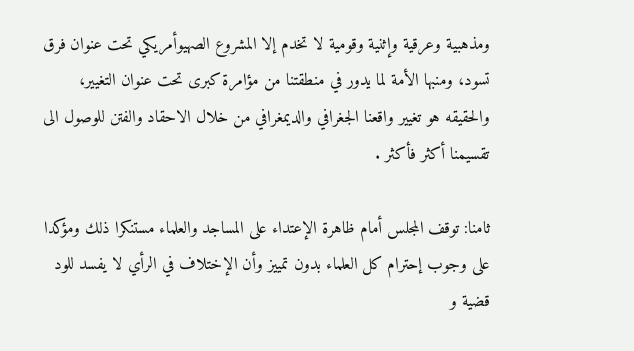ومذهبية وعرقية وإثنية وقومية لا تخدم إلا المشروع الصهيوأمريكي تحت عنوان فرق تسود، ومنبها الأمة لما يدور في منطقتنا من مؤامرة كبرى تحت عنوان التغيير، والحقيقه هو تغيير واقعنا الجغرافي والديمغرافي من خلال الاحقاد والفتن للوصول الى تقسيمنا أكثر فأكثر .

ثامنا: توقف المجلس أمام ظاهرة الإعتداء على المساجد والعلماء مستنكرا ذلك ومؤكدا على وجوب إحترام كل العلماء بدون تمييز وأن الإختلاف في الرأي لا يفسد للود قضية و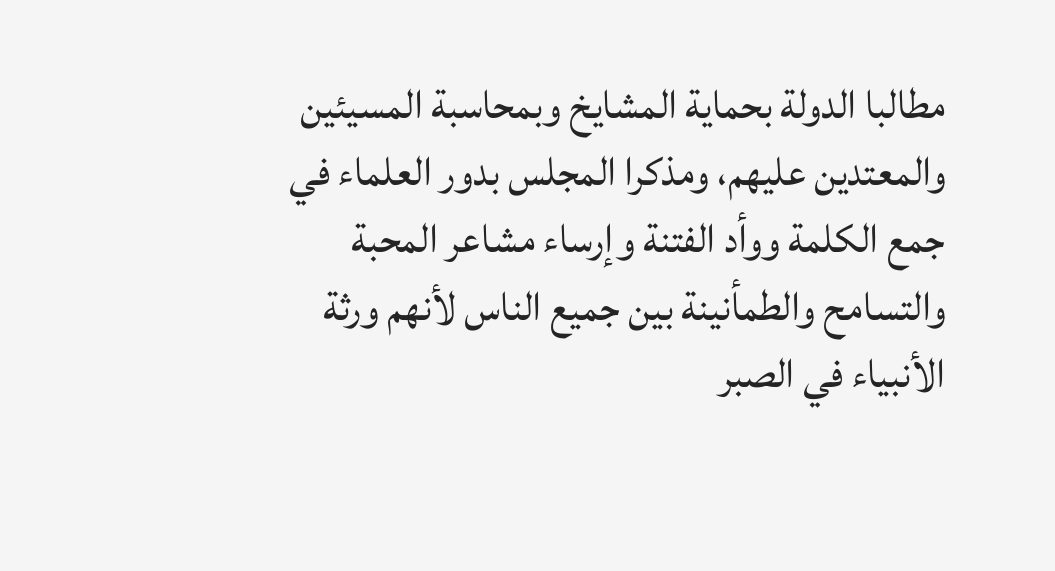مطالبا الدولة بحماية المشايخ وبمحاسبة المسيئين والمعتدين عليهم، ومذكرا المجلس بدور العلماء في جمع الكلمة ووأد الفتنة وإرساء مشاعر المحبة والتسامح والطمأنينة بين جميع الناس لأنهم ورثة الأنبياء في الصبر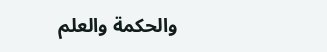والحكمة والعلم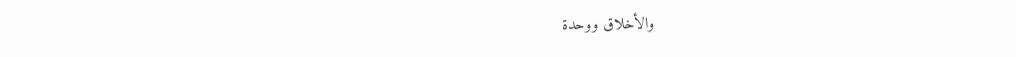والأخلاق ووحدة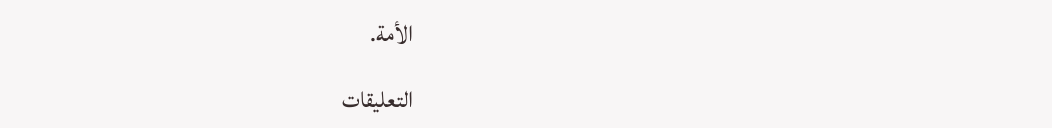الأمة.

التعليقات